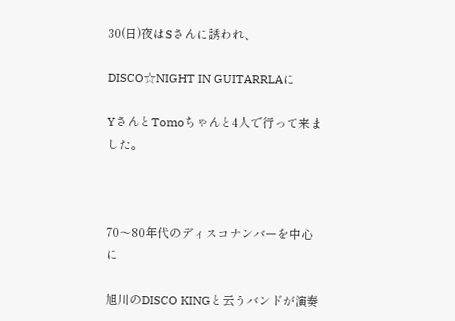30(日)夜はSさんに誘われ、

DISCO☆NIGHT IN GUITARRLAに

YさんとTomoちゃんと4人で行って来ました。



70〜80年代のディスコナンバーを中心に

旭川のDISCO KINGと云うバンドが演奏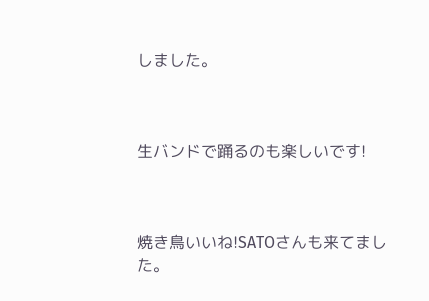しました。



生バンドで踊るのも楽しいです!



焼き鳥いいね!SATOさんも来てました。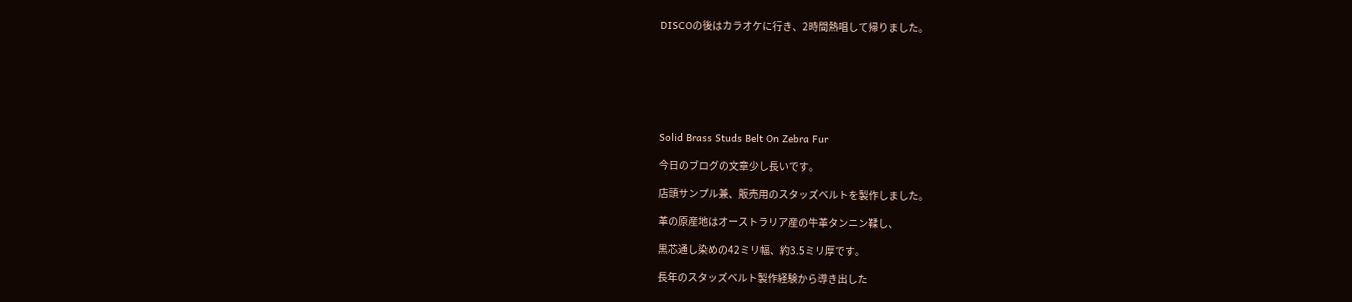DISCOの後はカラオケに行き、2時間熱唱して帰りました。







Solid Brass Studs Belt On Zebra Fur

今日のブログの文章少し長いです。

店頭サンプル兼、販売用のスタッズベルトを製作しました。

革の原産地はオーストラリア産の牛革タンニン鞣し、

黒芯通し染めの42ミリ幅、約3.5ミリ厚です。

長年のスタッズベルト製作経験から導き出した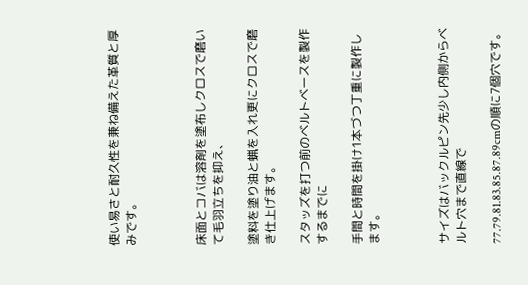使い易さと耐久性を兼ね備えた革質と厚みです。



床面とコバは溶剤を塗布しクロスで磨いて毛羽立ちを抑え、

塗料を塗り油と蝋を入れ更にクロスで磨き仕上げます。

スタッズを打つ前のベルトベースを製作するまでに

手間と時間を掛け1本づつ丁重に製作します。



サイズはバックルピン先少し内側からベルト穴まで直線で

77.79.81.83.85.87.89cmの順に7個穴です。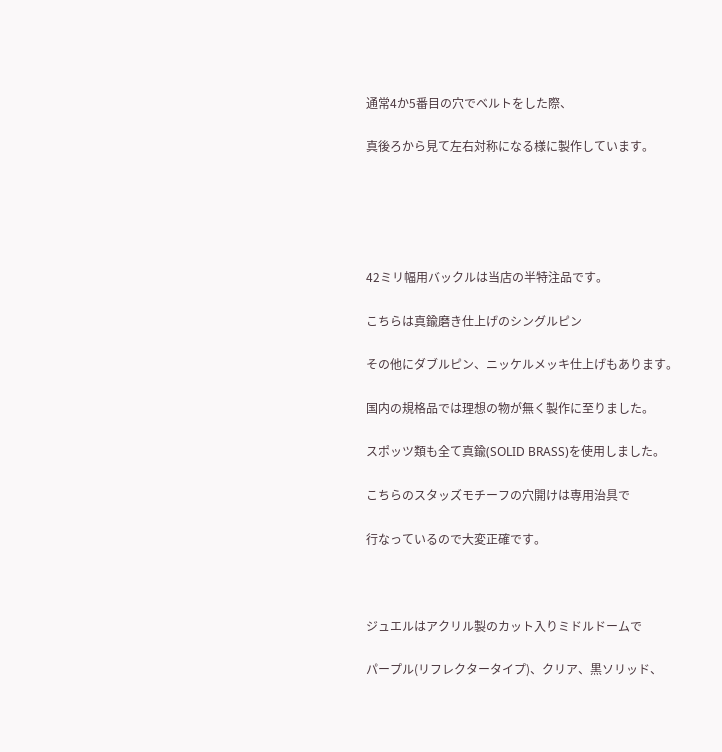通常4か5番目の穴でベルトをした際、

真後ろから見て左右対称になる様に製作しています。





42ミリ幅用バックルは当店の半特注品です。

こちらは真鍮磨き仕上げのシングルピン

その他にダブルピン、ニッケルメッキ仕上げもあります。

国内の規格品では理想の物が無く製作に至りました。

スポッツ類も全て真鍮(SOLID BRASS)を使用しました。

こちらのスタッズモチーフの穴開けは専用治具で

行なっているので大変正確です。



ジュエルはアクリル製のカット入りミドルドームで

パープル(リフレクタータイプ)、クリア、黒ソリッド、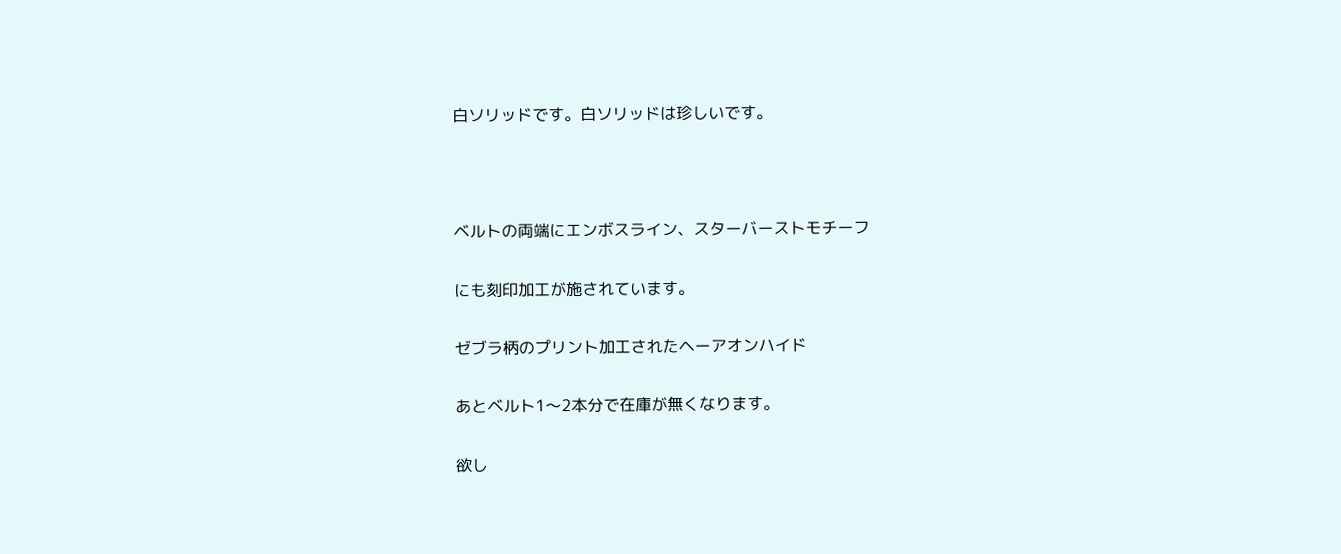白ソリッドです。白ソリッドは珍しいです。



ベルトの両端にエンボスライン、スターバーストモチーフ

にも刻印加工が施されています。

ゼブラ柄のプリント加工されたヘーアオンハイド

あとベルト1〜2本分で在庫が無くなります。

欲し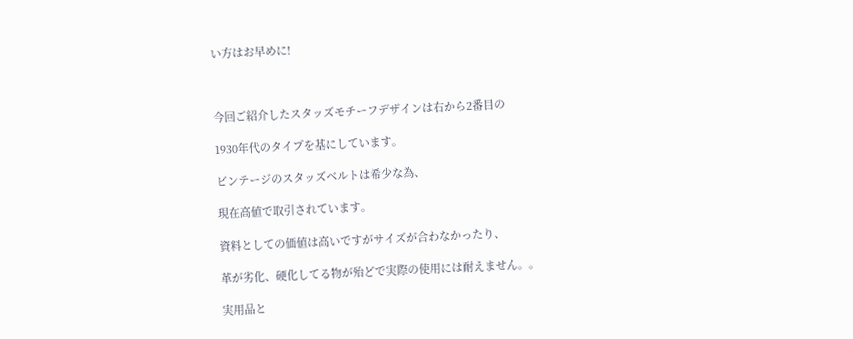い方はお早めに!



今回ご紹介したスタッズモチーフデザインは右から2番目の

1930年代のタイプを基にしています。

ビンテージのスタッズベルトは希少な為、

現在高値で取引されています。

資料としての価値は高いですがサイズが合わなかったり、

革が劣化、硬化してる物が殆どで実際の使用には耐えません。。

実用品と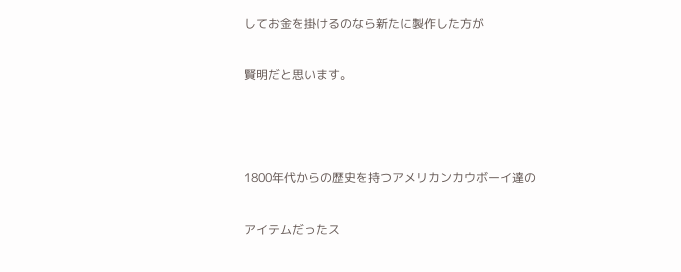してお金を掛けるのなら新たに製作した方が

賢明だと思います。



1800年代からの歴史を持つアメリカンカウボーイ達の

アイテムだったス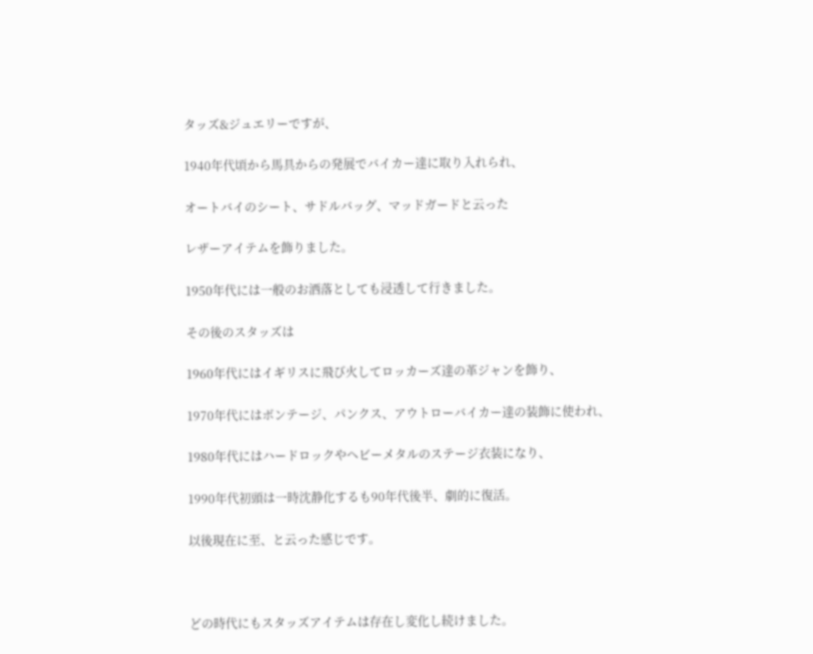タッズ&ジュエリーですが、

1940年代頃から馬具からの発展でバイカー達に取り入れられ、

オートバイのシート、サドルバッグ、マッドガードと云った

レザーアイテムを飾りました。

1950年代には一般のお洒落としても浸透して行きました。

その後のスタッズは

1960年代にはイギリスに飛び火してロッカーズ達の革ジャンを飾り、

1970年代にはボンテージ、パンクス、アウトローバイカー達の装飾に使われ、

1980年代にはハードロックやヘビーメタルのステージ衣装になり、

1990年代初頭は一時沈静化するも90年代後半、劇的に復活。

以後現在に至、と云った感じです。



どの時代にもスタッズアイテムは存在し変化し続けました。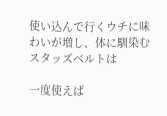使い込んで行くウチに味わいが増し、体に馴染むスタッズベルトは

一度使えば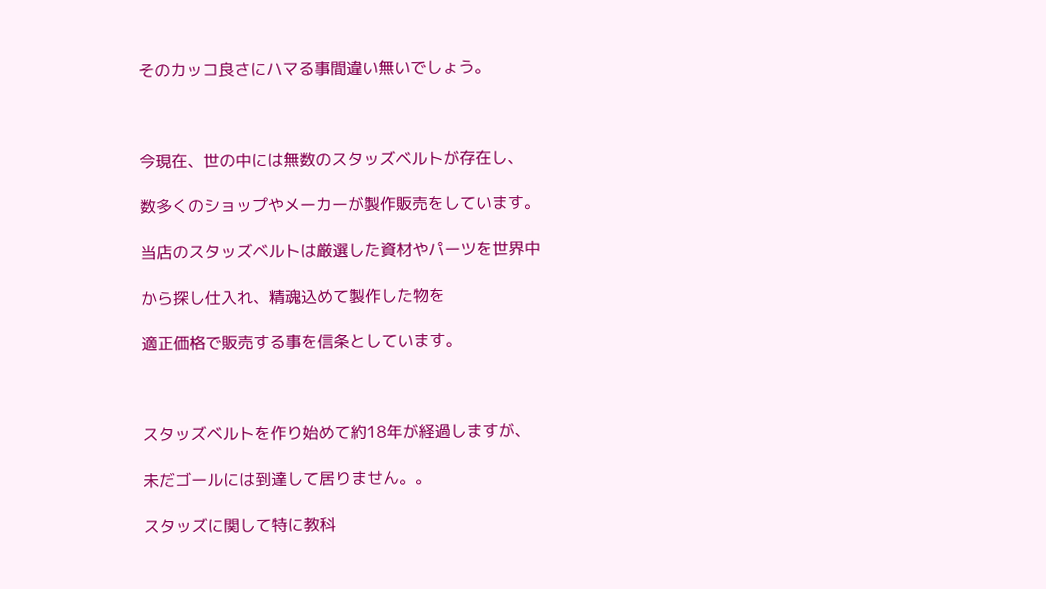そのカッコ良さにハマる事間違い無いでしょう。



今現在、世の中には無数のスタッズベルトが存在し、

数多くのショップやメーカーが製作販売をしています。

当店のスタッズベルトは厳選した資材やパーツを世界中

から探し仕入れ、精魂込めて製作した物を

適正価格で販売する事を信条としています。



スタッズベルトを作り始めて約18年が経過しますが、

未だゴールには到達して居りません。。

スタッズに関して特に教科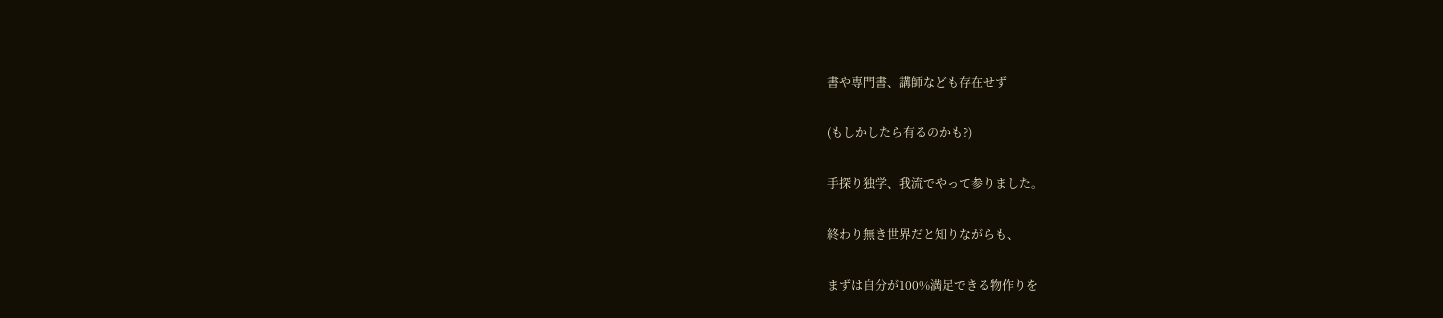書や専門書、講師なども存在せず

(もしかしたら有るのかも?)

手探り独学、我流でやって参りました。

終わり無き世界だと知りながらも、

まずは自分が100%満足できる物作りを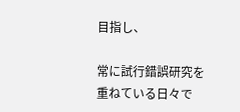目指し、

常に試行錯誤研究を重ねている日々で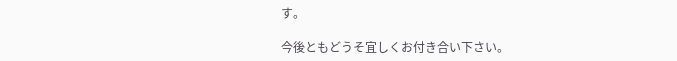す。

今後ともどうそ宜しくお付き合い下さい。